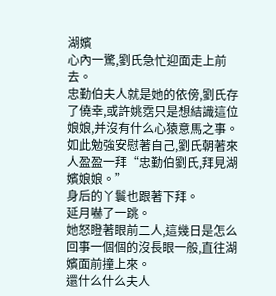湖嬪
心內一驚,劉氏急忙迎面走上前去。
忠勤伯夫人就是她的依傍,劉氏存了僥幸,或許姚霑只是想結識這位娘娘,并沒有什么心猿意馬之事。
如此勉強安慰著自己,劉氏朝著來人盈盈一拜“忠勤伯劉氏,拜見湖嬪娘娘。”
身后的丫鬟也跟著下拜。
延月嚇了一跳。
她怒瞪著眼前二人,這幾日是怎么回事一個個的沒長眼一般,直往湖嬪面前撞上來。
還什么什么夫人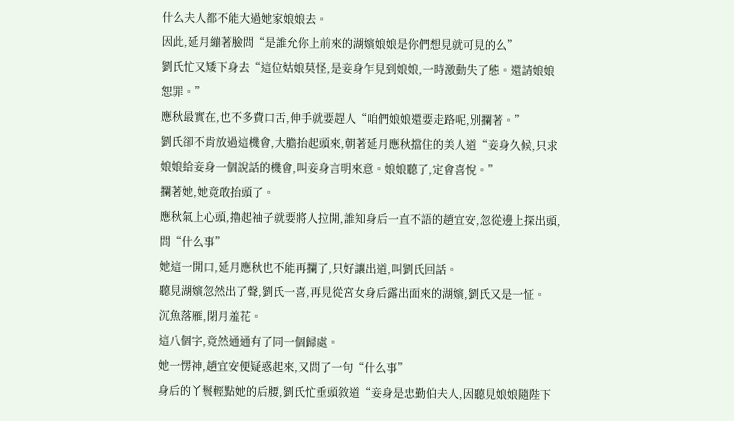什么夫人都不能大過她家娘娘去。
因此,延月繃著臉問“是誰允你上前來的湖嬪娘娘是你們想見就可見的么”
劉氏忙又矮下身去“這位姑娘莫怪,是妾身乍見到娘娘,一時激動失了態。還請娘娘恕罪。”
應秋最實在,也不多費口舌,伸手就要趕人“咱們娘娘還要走路呢,別攔著。”
劉氏卻不肯放過這機會,大膽抬起頭來,朝著延月應秋擋住的美人道“妾身久候,只求娘娘給妾身一個說話的機會,叫妾身言明來意。娘娘聽了,定會喜悅。”
攔著她,她竟敢抬頭了。
應秋氣上心頭,擼起袖子就要將人拉開,誰知身后一直不語的趙宜安,忽從邊上探出頭,問“什么事”
她這一開口,延月應秋也不能再攔了,只好讓出道,叫劉氏回話。
聽見湖嬪忽然出了聲,劉氏一喜,再見從宮女身后露出面來的湖嬪,劉氏又是一怔。
沉魚落雁,閉月羞花。
這八個字,竟然通通有了同一個歸處。
她一愣神,趙宜安便疑惑起來,又問了一句“什么事”
身后的丫鬟輕點她的后腰,劉氏忙垂頭敘道“妾身是忠勤伯夫人,因聽見娘娘隨陛下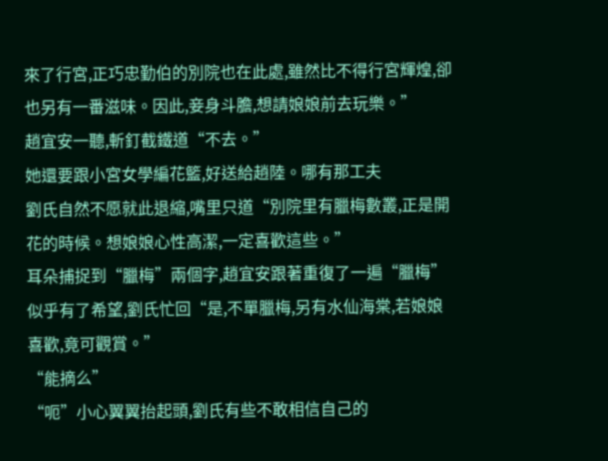來了行宮,正巧忠勤伯的別院也在此處,雖然比不得行宮輝煌,卻也另有一番滋味。因此,妾身斗膽,想請娘娘前去玩樂。”
趙宜安一聽,斬釘截鐵道“不去。”
她還要跟小宮女學編花籃,好送給趙陸。哪有那工夫
劉氏自然不愿就此退縮,嘴里只道“別院里有臘梅數叢,正是開花的時候。想娘娘心性高潔,一定喜歡這些。”
耳朵捕捉到“臘梅”兩個字,趙宜安跟著重復了一遍“臘梅”
似乎有了希望,劉氏忙回“是,不單臘梅,另有水仙海棠,若娘娘喜歡,竟可觀賞。”
“能摘么”
“呃”小心翼翼抬起頭,劉氏有些不敢相信自己的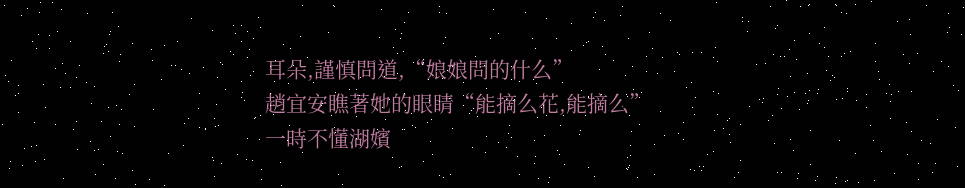耳朵,謹慎問道,“娘娘問的什么”
趙宜安瞧著她的眼睛“能摘么花,能摘么”
一時不懂湖嬪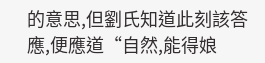的意思,但劉氏知道此刻該答應,便應道“自然,能得娘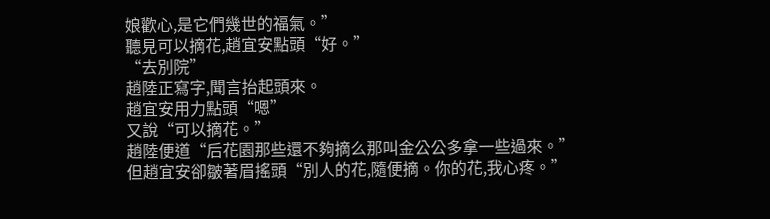娘歡心,是它們幾世的福氣。”
聽見可以摘花,趙宜安點頭“好。”
“去別院”
趙陸正寫字,聞言抬起頭來。
趙宜安用力點頭“嗯”
又說“可以摘花。”
趙陸便道“后花園那些還不夠摘么那叫金公公多拿一些過來。”
但趙宜安卻皺著眉搖頭“別人的花,隨便摘。你的花,我心疼。”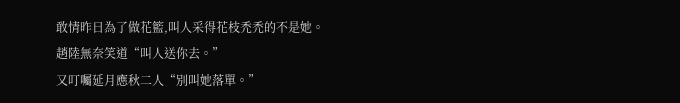敢情昨日為了做花籃,叫人采得花枝禿禿的不是她。
趙陸無奈笑道“叫人送你去。”
又叮囑延月應秋二人“別叫她落單。”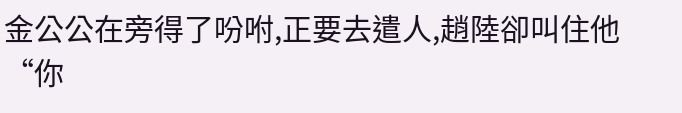金公公在旁得了吩咐,正要去遣人,趙陸卻叫住他“你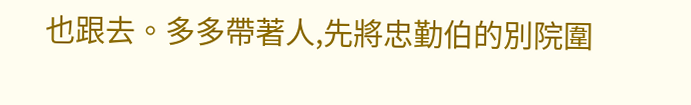也跟去。多多帶著人,先將忠勤伯的別院圍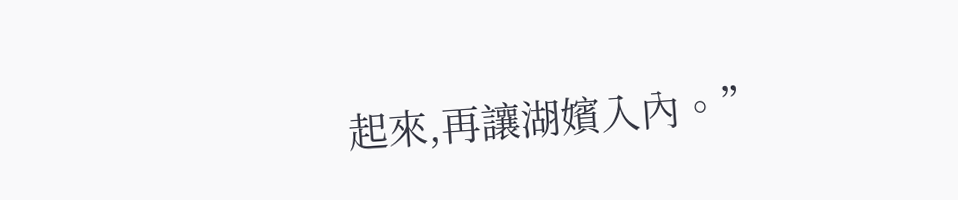起來,再讓湖嬪入內。”